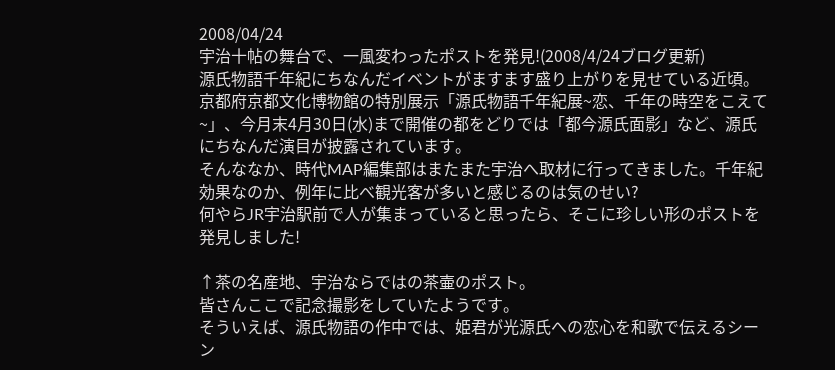2008/04/24
宇治十帖の舞台で、一風変わったポストを発見!(2008/4/24ブログ更新)
源氏物語千年紀にちなんだイベントがますます盛り上がりを見せている近頃。
京都府京都文化博物館の特別展示「源氏物語千年紀展~恋、千年の時空をこえて~」、今月末4月30日(水)まで開催の都をどりでは「都今源氏面影」など、源氏にちなんだ演目が披露されています。
そんななか、時代MAP編集部はまたまた宇治へ取材に行ってきました。千年紀効果なのか、例年に比べ観光客が多いと感じるのは気のせい?
何やらJR宇治駅前で人が集まっていると思ったら、そこに珍しい形のポストを発見しました!

↑茶の名産地、宇治ならではの茶壷のポスト。
皆さんここで記念撮影をしていたようです。
そういえば、源氏物語の作中では、姫君が光源氏への恋心を和歌で伝えるシーン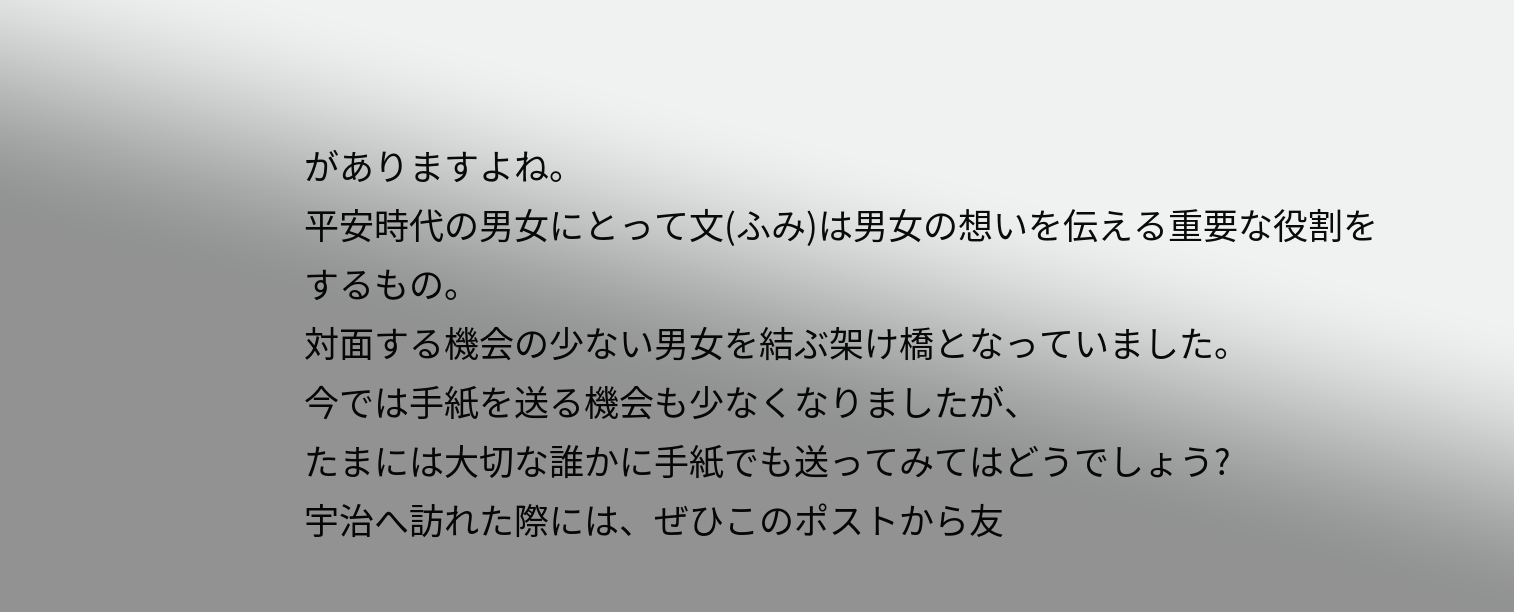がありますよね。
平安時代の男女にとって文(ふみ)は男女の想いを伝える重要な役割をするもの。
対面する機会の少ない男女を結ぶ架け橋となっていました。
今では手紙を送る機会も少なくなりましたが、
たまには大切な誰かに手紙でも送ってみてはどうでしょう?
宇治へ訪れた際には、ぜひこのポストから友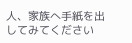人、家族へ手紙を出してみてください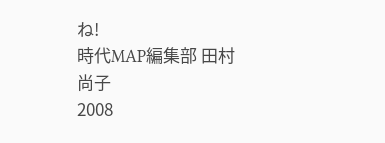ね!
時代MAP編集部 田村 尚子
2008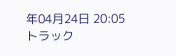年04月24日 20:05
トラック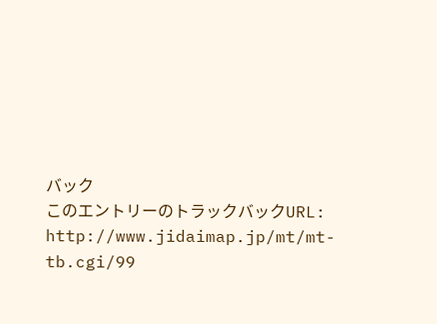バック
このエントリーのトラックバックURL:
http://www.jidaimap.jp/mt/mt-tb.cgi/99